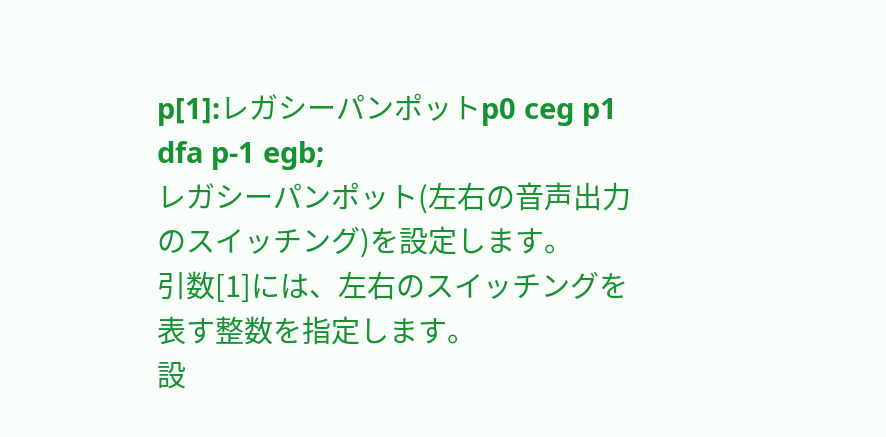p[1]:レガシーパンポットp0 ceg p1 dfa p-1 egb;
レガシーパンポット(左右の音声出力のスイッチング)を設定します。
引数[1]には、左右のスイッチングを表す整数を指定します。
設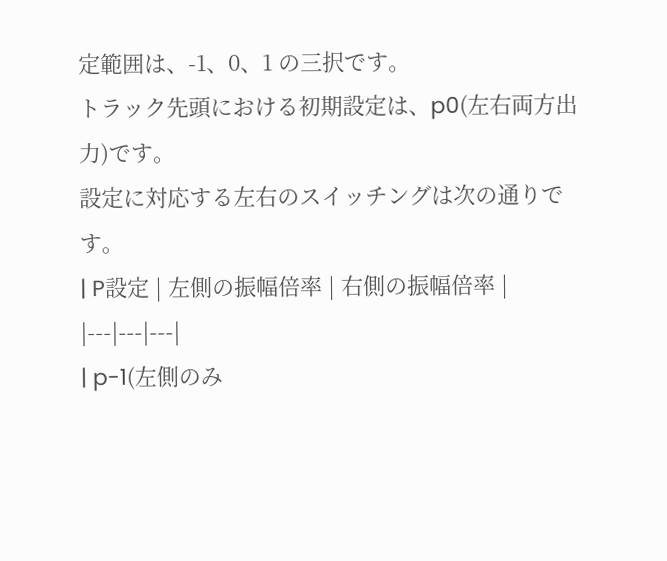定範囲は、-1、0、1 の三択です。
トラック先頭における初期設定は、p0(左右両方出力)です。
設定に対応する左右のスイッチングは次の通りです。
| P設定 | 左側の振幅倍率 | 右側の振幅倍率 |
|---|---|---|
| p-1(左側のみ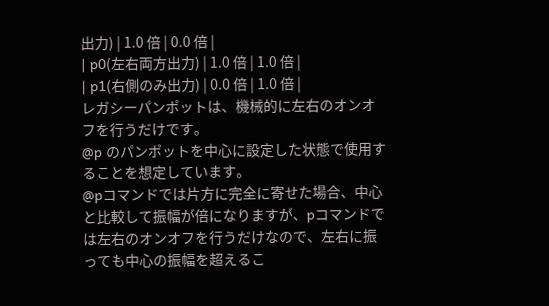出力) | 1.0 倍 | 0.0 倍 |
| p0(左右両方出力) | 1.0 倍 | 1.0 倍 |
| p1(右側のみ出力) | 0.0 倍 | 1.0 倍 |
レガシーパンポットは、機械的に左右のオンオフを行うだけです。
@p のパンポットを中心に設定した状態で使用することを想定しています。
@pコマンドでは片方に完全に寄せた場合、中心と比較して振幅が倍になりますが、pコマンドでは左右のオンオフを行うだけなので、左右に振っても中心の振幅を超えるこ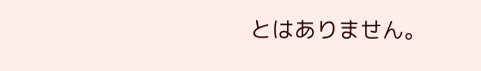とはありません。